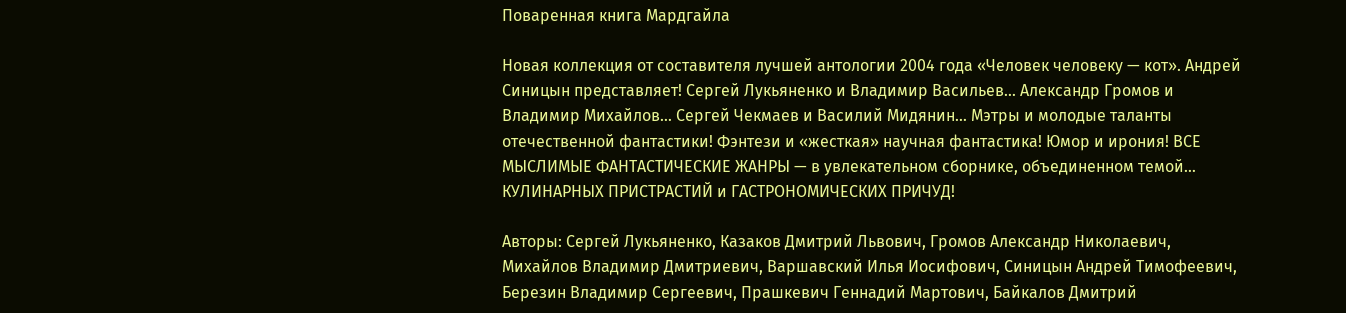Поваренная книга Мардгайла

Новая коллекция от составителя лучшей антологии 2004 года «Человек человеку — кот». Андрей Синицын представляет! Сергей Лукьяненко и Владимир Васильев… Александр Громов и Владимир Михайлов… Сергей Чекмаев и Василий Мидянин… Мэтры и молодые таланты отечественной фантастики! Фэнтези и «жесткая» научная фантастика! Юмор и ирония! ВСЕ МЫСЛИМЫЕ ФАНТАСТИЧЕСКИЕ ЖАНРЫ — в увлекательном сборнике, объединенном темой… КУЛИНАРНЫХ ПРИСТРАСТИЙ и ГАСТРОНОМИЧЕСКИХ ПРИЧУД!

Авторы: Сергей Лукьяненко, Казаков Дмитрий Львович, Громов Александр Николаевич, Михайлов Владимир Дмитриевич, Варшавский Илья Иосифович, Синицын Андрей Тимофеевич, Березин Владимир Сергеевич, Прашкевич Геннадий Мартович, Байкалов Дмитрий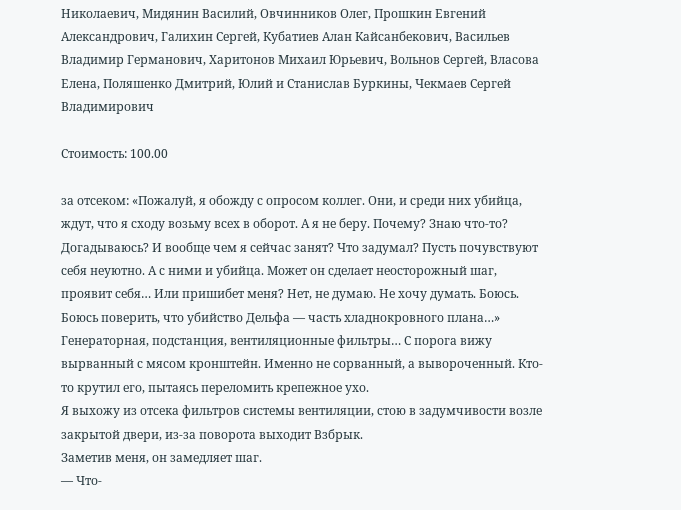Николаевич, Мидянин Василий, Овчинников Олег, Прошкин Евгений Александрович, Галихин Сергей, Кубатиев Алан Кайсанбекович, Васильев Владимир Германович, Харитонов Михаил Юрьевич, Вольнов Сергей, Власова Елена, Поляшенко Дмитрий, Юлий и Станислав Буркины, Чекмаев Сергей Владимирович

Стоимость: 100.00

за отсеком: «Пожалуй, я обожду с опросом коллег. Они, и среди них убийца, ждут, что я сходу возьму всех в оборот. А я не беру. Почему? Знаю что-то? Догадываюсь? И вообще чем я сейчас занят? Что задумал? Пусть почувствуют себя неуютно. А с ними и убийца. Может он сделает неосторожный шаг, проявит себя… Или пришибет меня? Нет, не думаю. Не хочу думать. Боюсь. Боюсь поверить, что убийство Дельфа — часть хладнокровного плана…»
Генераторная, подстанция, вентиляционные фильтры… С порога вижу вырванный с мясом кронштейн. Именно не сорванный, а вывороченный. Кто-то крутил его, пытаясь переломить крепежное ухо.
Я выхожу из отсека фильтров системы вентиляции, стою в задумчивости возле закрытой двери, из-за поворота выходит Взбрык.
Заметив меня, он замедляет шаг.
— Что-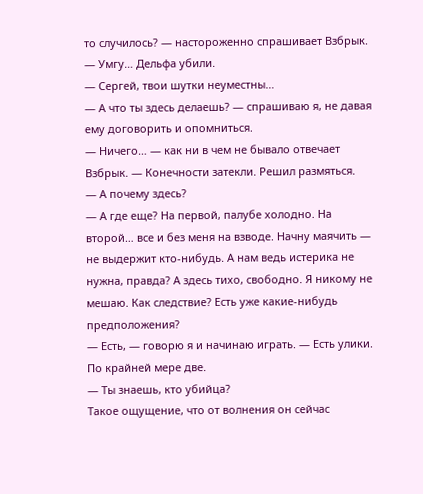то случилось? — настороженно спрашивает Взбрык.
— Умгу… Дельфа убили.
— Сергей, твои шутки неуместны…
— А что ты здесь делаешь? — спрашиваю я, не давая ему договорить и опомниться.
— Ничего… — как ни в чем не бывало отвечает Взбрык. — Конечности затекли. Решил размяться.
— А почему здесь?
— А где еще? На первой, палубе холодно. На второй… все и без меня на взводе. Начну маячить — не выдержит кто-нибудь. А нам ведь истерика не нужна, правда? А здесь тихо, свободно. Я никому не мешаю. Как следствие? Есть уже какие-нибудь предположения?
— Есть, — говорю я и начинаю играть. — Есть улики. По крайней мере две.
— Ты знаешь, кто убийца?
Такое ощущение, что от волнения он сейчас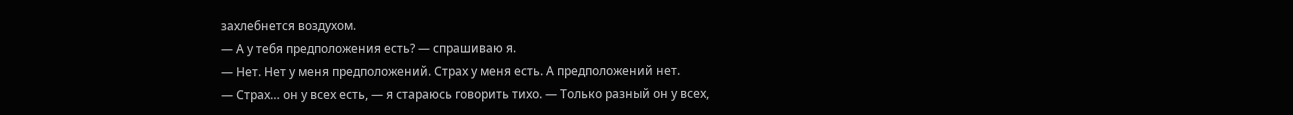захлебнется воздухом.
— А у тебя предположения есть? — спрашиваю я.
— Нет. Нет у меня предположений. Страх у меня есть. А предположений нет.
— Страх… он у всех есть, — я стараюсь говорить тихо. — Только разный он у всех,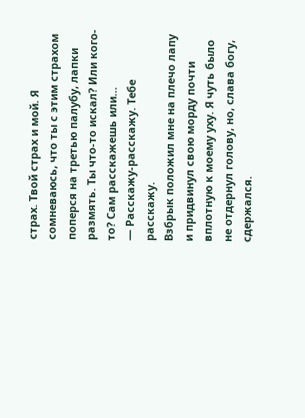страх. Твой страх и мой. Я сомневаюсь, что ты с этим страхом поперся на третью палубу, лапки размять. Ты что-то искал? Или кого-то? Сам расскажешь или…
— Расскажу-расскажу. Тебе расскажу.
Взбрык положил мне на плечо лапу и придвинул свою морду почти вплотную к моему уху. Я чуть было не отдернул голову, но, слава богу, сдержался.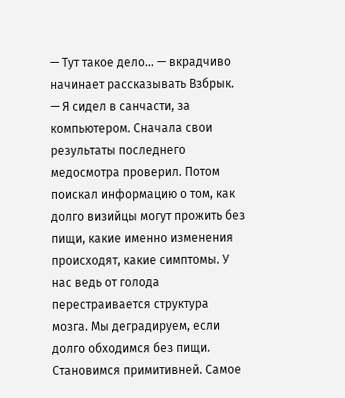— Тут такое дело… — вкрадчиво начинает рассказывать Взбрык. — Я сидел в санчасти, за компьютером. Сначала свои результаты последнего медосмотра проверил. Потом поискал информацию о том, как долго визийцы могут прожить без пищи, какие именно изменения происходят, какие симптомы. У нас ведь от голода перестраивается структура мозга. Мы деградируем, если долго обходимся без пищи. Становимся примитивней. Самое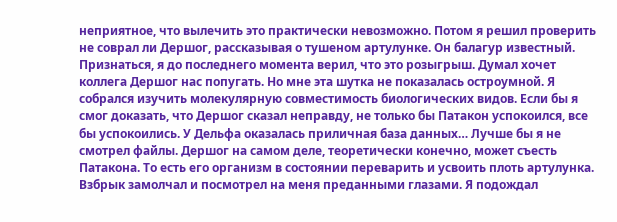неприятное, что вылечить это практически невозможно. Потом я решил проверить не соврал ли Дершог, рассказывая о тушеном артулунке. Он балагур известный. Признаться, я до последнего момента верил, что это розыгрыш. Думал хочет коллега Дершог нас попугать. Но мне эта шутка не показалась остроумной. Я собрался изучить молекулярную совместимость биологических видов. Если бы я смог доказать, что Дершог сказал неправду, не только бы Патакон успокоился, все бы успокоились. У Дельфа оказалась приличная база данных… Лучше бы я не смотрел файлы. Дершог на самом деле, теоретически конечно, может съесть Патакона. То есть его организм в состоянии переварить и усвоить плоть артулунка.
Взбрык замолчал и посмотрел на меня преданными глазами. Я подождал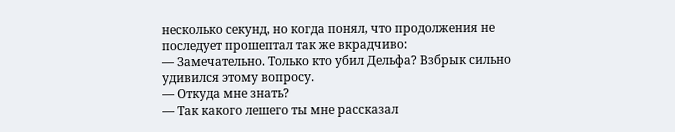несколько секунд, но когда понял, что продолжения не последует прошептал так же вкрадчиво:
— Замечательно. Только кто убил Дельфа? Взбрык сильно удивился этому вопросу.
— Откуда мне знать?
— Так какого лешего ты мне рассказал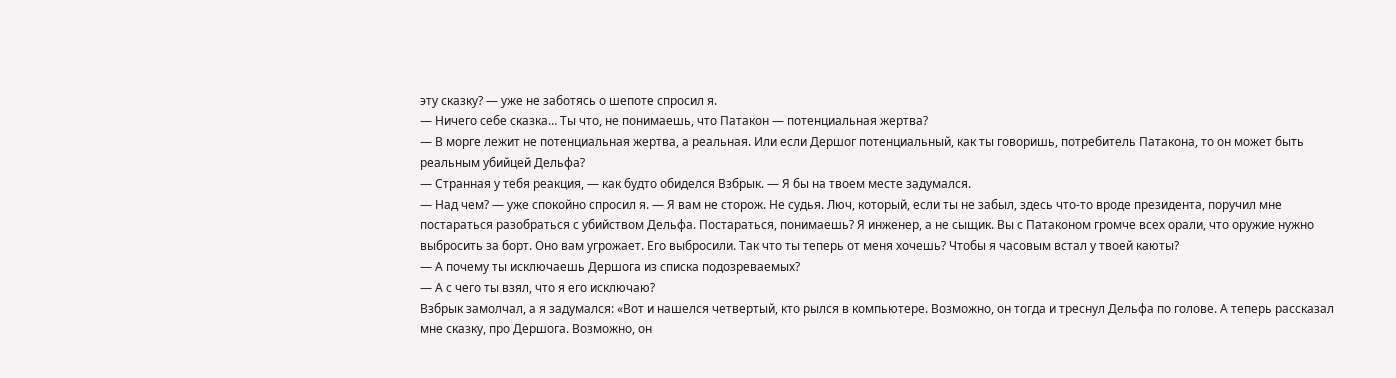эту сказку? — уже не заботясь о шепоте спросил я.
— Ничего себе сказка… Ты что, не понимаешь, что Патакон — потенциальная жертва?
— В морге лежит не потенциальная жертва, а реальная. Или если Дершог потенциальный, как ты говоришь, потребитель Патакона, то он может быть реальным убийцей Дельфа?
— Странная у тебя реакция, — как будто обиделся Взбрык. — Я бы на твоем месте задумался.
— Над чем? — уже спокойно спросил я. — Я вам не сторож. Не судья. Люч, который, если ты не забыл, здесь что-то вроде президента, поручил мне постараться разобраться с убийством Дельфа. Постараться, понимаешь? Я инженер, а не сыщик. Вы с Патаконом громче всех орали, что оружие нужно выбросить за борт. Оно вам угрожает. Его выбросили. Так что ты теперь от меня хочешь? Чтобы я часовым встал у твоей каюты?
— А почему ты исключаешь Дершога из списка подозреваемых?
— А с чего ты взял, что я его исключаю?
Взбрык замолчал, а я задумался: «Вот и нашелся четвертый, кто рылся в компьютере. Возможно, он тогда и треснул Дельфа по голове. А теперь рассказал мне сказку, про Дершога. Возможно, он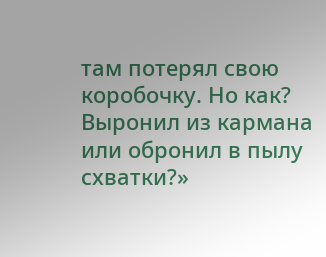там потерял свою коробочку. Но как? Выронил из кармана или обронил в пылу схватки?»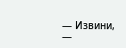— Извини, —